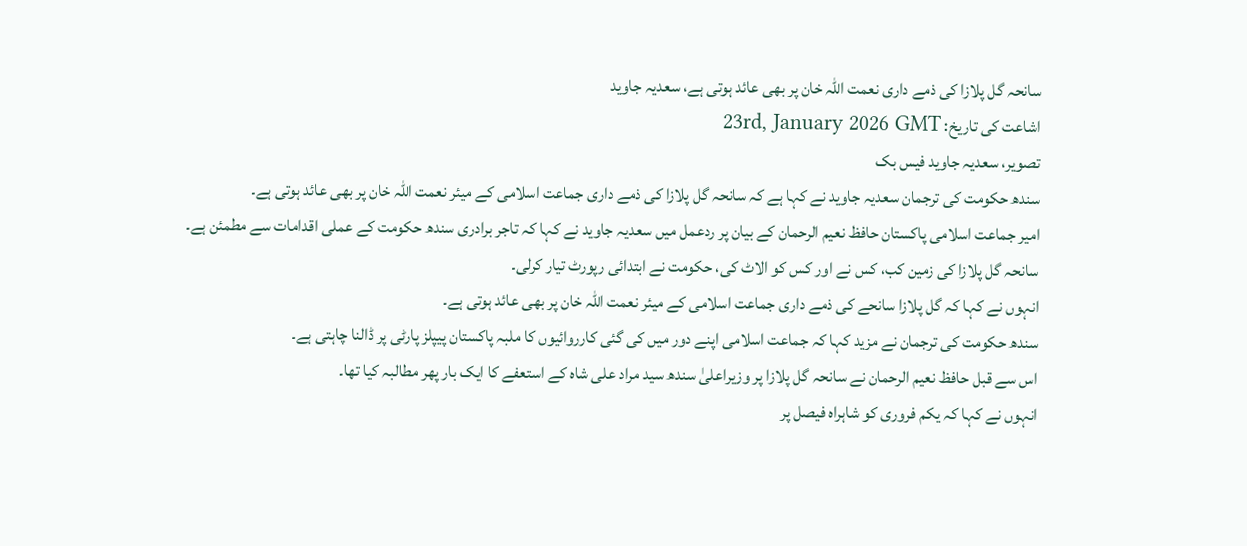سانحہ گل پلازا کی ذمے داری نعمت اللّٰہ خان پر بھی عائد ہوتی ہے، سعدیہ جاوید
اشاعت کی تاریخ: 23rd, January 2026 GMT
تصویر، سعدیہ جاوید فیس بک
سندھ حکومت کی ترجمان سعدیہ جاوید نے کہا ہے کہ سانحہ گل پلازا کی ذمے داری جماعت اسلامی کے میئر نعمت اللّٰہ خان پر بھی عائد ہوتی ہے۔
امیر جماعت اسلامی پاکستان حافظ نعیم الرحمان کے بیان پر ردعمل میں سعدیہ جاوید نے کہا کہ تاجر برادری سندھ حکومت کے عملی اقدامات سے مطمئن ہے۔
سانحہ گل پلازا کی زمین کب، کس نے اور کس کو الاٹ کی، حکومت نے ابتدائی رپورٹ تیار کرلی۔
انہوں نے کہا کہ گل پلازا سانحے کی ذمے داری جماعت اسلامی کے میئر نعمت اللہ خان پر بھی عائد ہوتی ہے۔
سندھ حکومت کی ترجمان نے مزید کہا کہ جماعت اسلامی اپنے دور میں کی گئی کارروائیوں کا ملبہ پاکستان پیپلز پارٹی پر ڈالنا چاہتی ہے۔
اس سے قبل حافظ نعیم الرحمان نے سانحہ گل پلازا پر وزیراعلیٰ سندھ سید مراد علی شاہ کے استعفے کا ایک بار پھر مطالبہ کیا تھا۔
انہوں نے کہا کہ یکم فروری کو شاہراہ فیصل پر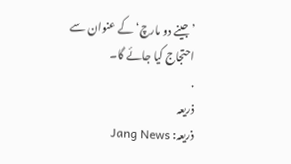’جینے دو مارچ‘ کے عنوان سے احتجاج کیا جائے گا۔
.
ذریعہ
ذریعہ: Jang News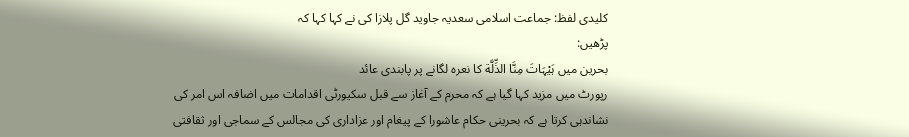کلیدی لفظ: جماعت اسلامی سعدیہ جاوید گل پلازا کی نے کہا کہا کہ
پڑھیں:
بحرین میں ہَیْہَاتَ مِنَّا الذِّلَّة کا نعرہ لگانے پر پابندی عائد
رپورٹ میں مزید کہا گیا ہے کہ محرم کے آغاز سے قبل سکیورٹی اقدامات میں اضافہ اس امر کی نشاندہی کرتا ہے کہ بحرینی حکام عاشورا کے پیغام اور عزاداری کی مجالس کے سماجی اور ثقافتی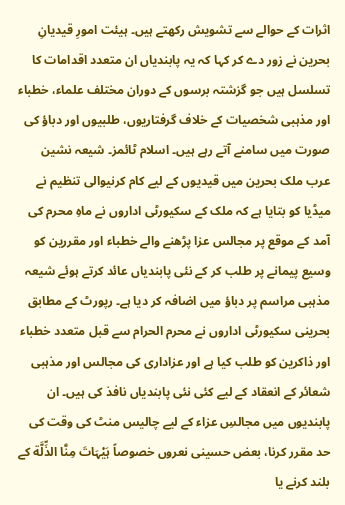اثرات کے حوالے سے تشویش رکھتے ہیں۔ ہیئت امورِ قیدیانِ بحرین نے زور دے کر کہا کہ یہ پابندیاں ان متعدد اقدامات کا تسلسل ہیں جو گزشتہ برسوں کے دوران مختلف علماء، خطباء اور مذہبی شخصیات کے خلاف گرفتاریوں، طلبیوں اور دباؤ کی صورت میں سامنے آتے رہے ہیں۔ اسلام ٹائمز۔ شیعہ نشین عرب ملک بحرین میں قیدیوں کے لیے کام کرنیوالی تنظیم نے میڈیا کو بتایا ہے کہ ملک کے سکیورٹی اداروں نے ماہِ محرم کی آمد کے موقع پر مجالس عزا پڑھنے والے خطباء اور مقررین کو وسیع پیمانے پر طلب کر کے نئی پابندیاں عائد کرتے ہوئے شیعہ مذہبی مراسم پر دباؤ میں اضافہ کر دیا ہے۔ رپورٹ کے مطابق بحرینی سکیورٹی اداروں نے محرم الحرام سے قبل متعدد خطباء اور ذاکرین کو طلب کیا ہے اور عزاداری کی مجالس اور مذہبی شعائر کے انعقاد کے لیے کئی نئی پابندیاں نافذ کی ہیں۔ ان پابندیوں میں مجالسِ عزاء کے لیے چالیس منٹ کی وقت کی حد مقرر کرنا، بعض حسینی نعروں خصوصاً ہَیْہَاتَ مِنَّا الذِّلَّة کے بلند کرنے یا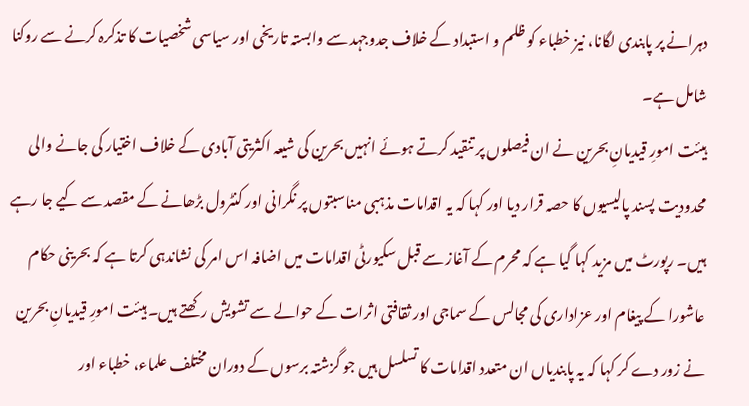دہرانے پر پابندی لگانا، نیز خطباء کو ظلم و استبداد کے خلاف جدوجہد سے وابستہ تاریخی اور سیاسی شخصیات کا تذکرہ کرنے سے روکنا شامل ہے۔
ہیئت امورِ قیدیانِ بحرین نے ان فیصلوں پر تنقید کرتے ہوئے انہیں بحرین کی شیعہ اکثریتی آبادی کے خلاف اختیار کی جانے والی محدودیت پسند پالیسیوں کا حصہ قرار دیا اور کہا کہ یہ اقدامات مذہبی مناسبتوں پر نگرانی اور کنٹرول بڑھانے کے مقصد سے کیے جا رہے ہیں۔ رپورٹ میں مزید کہا گیا ہے کہ محرم کے آغاز سے قبل سکیورٹی اقدامات میں اضافہ اس امر کی نشاندہی کرتا ہے کہ بحرینی حکام عاشورا کے پیغام اور عزاداری کی مجالس کے سماجی اور ثقافتی اثرات کے حوالے سے تشویش رکھتے ہیں۔ ہیئت امورِ قیدیانِ بحرین نے زور دے کر کہا کہ یہ پابندیاں ان متعدد اقدامات کا تسلسل ہیں جو گزشتہ برسوں کے دوران مختلف علماء، خطباء اور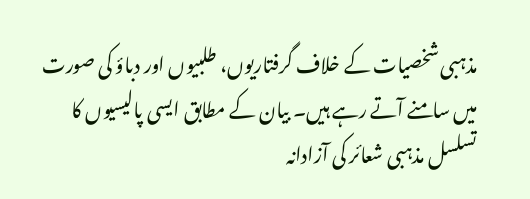مذہبی شخصیات کے خلاف گرفتاریوں، طلبیوں اور دباؤ کی صورت میں سامنے آتے رہے ہیں۔ بیان کے مطابق ایسی پالیسیوں کا تسلسل مذہبی شعائر کی آزادانہ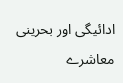ادائیگی اور بحرینی معاشرے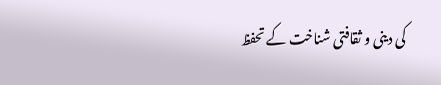کی دینی و ثقافتی شناخت کے تحفظ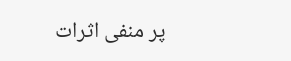پر منفی اثرات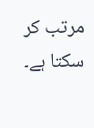مرتب کر سکتا ہے۔